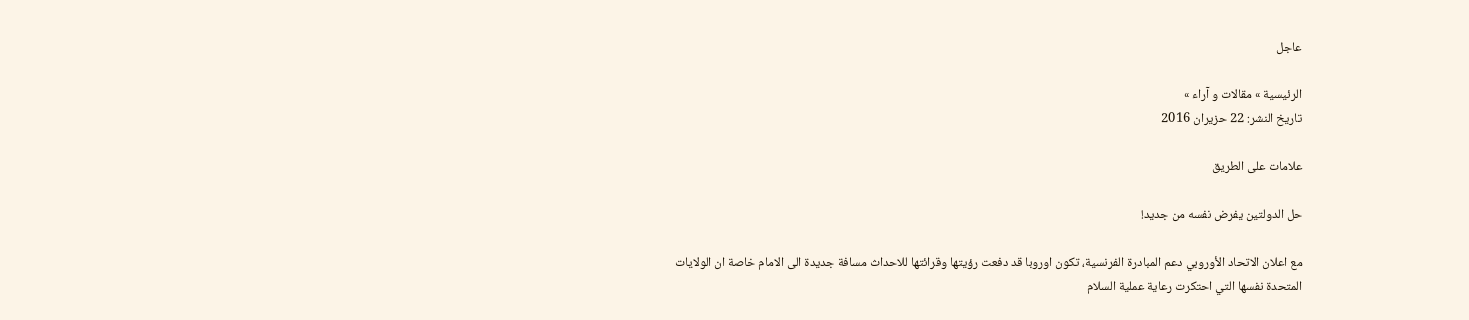عاجل

الرئيسية » مقالات و آراء »
تاريخ النشر: 22 حزيران 2016

علامات على الطريق

حل الدولتين يفرض نفسه من جديد!

مع اعلان الاتحاد الأوروبي دعم المبادرة الفرنسية، تكون اوروبا قد دفعت رؤيتها وقرائتها للاحداث مسافة جديدة الى الامام خاصة ان الولايات المتحدة نفسها التي احتكرت رعاية عملية السلام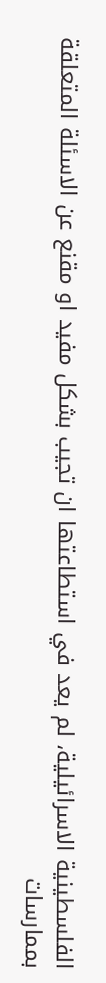الفلسطينية الاسرائيلية، لم يعد في استطاعتها ان تجيب بشكل مفيد او مقنع عن الاسئلة المتعلقة بممارسات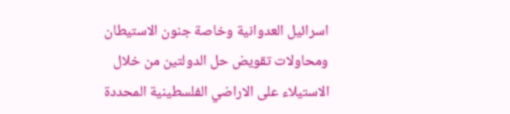اسرائيل العدوانية وخاصة جنون الاستيطان ومحاولات تقويض حل الدولتين من خلال الاستيلاء على الاراضي الفلسطينية المحددة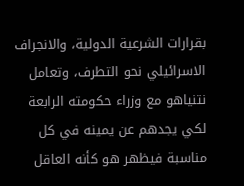بقرارات الشرعية الدولية، والانجراف الاسرائيلي نحو التطرف، وتعامل نتنياهو مع وزراء حكومته الرابعة لكي يجدهم عن يمينه في كل مناسبة فيظهر هو كأنه العاقل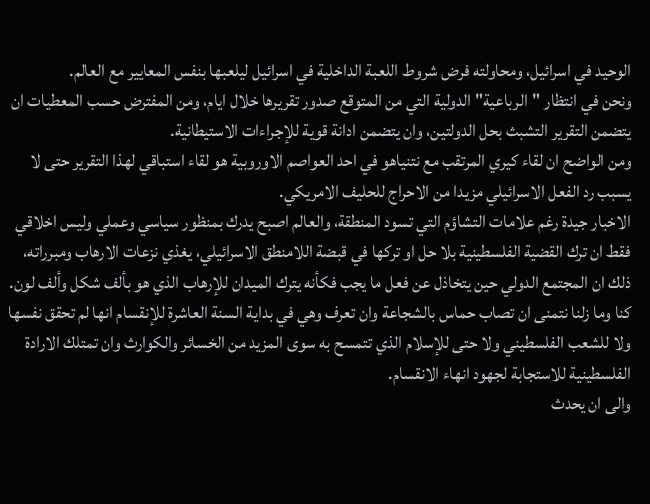الوحيد في اسرائيل، ومحاولته فرض شروط اللعبة الداخلية في اسرائيل ليلعبها بنفس المعايير مع العالم.
ونحن في انتظار "الرباعية" الدولية التي من المتوقع صدور تقريرها خلال ايام، ومن المفترض حسب المعطيات ان يتضمن التقرير التشبث بحل الدولتين، وان يتضمن ادانة قوية للإجراءات الاستيطانية.
ومن الواضح ان لقاء كيري المرتقب مع نتنياهو في احد العواصم الاوروبية هو لقاء استباقي لهذا التقرير حتى لا يسبب رد الفعل الاسرائيلي مزيدا من الاحراج للحليف الامريكي.
الاخبار جيدة رغم علامات التشاؤم التي تسود المنطقة، والعالم اصبح يدرك بمنظور سياسي وعملي وليس اخلاقي فقط ان ترك القضية الفلسطينية بلا حل او تركها في قبضة اللامنطق الاسرائيلي، يغذي نزعات الارهاب ومبرراته، ذلك ان المجتمع الدولي حين يتخاذل عن فعل ما يجب فكأنه يترك الميدان للإرهاب الذي هو بألف شكل وألف لون.
كنا وما زلنا نتمنى ان تصاب حماس بالشجاعة وان تعرف وهي في بداية السنة العاشرة للإنقسام انها لم تحقق نفسها ولا للشعب الفلسطيني ولا حتى للإسلام الذي تتمسح به سوى المزيد من الخسائر والكوارث وان تمتلك الارادة الفلسطينية للاستجابة لجهود انهاء الانقسام.
والى ان يحدث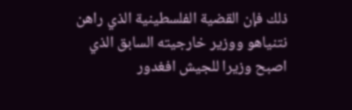ذلك فإن القضية الفلسطينية الذي راهن نتنياهو ووزير خارجيته السابق الذي اصبح وزيرا للجيش افغدور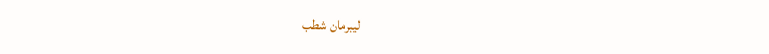ليبرمان شطب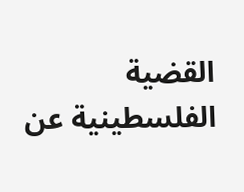القضية الفلسطينية عن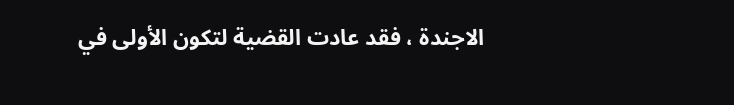الاجندة ، فقد عادت القضية لتكون الأولى في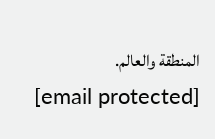المنطقة والعالم.
[email protected]